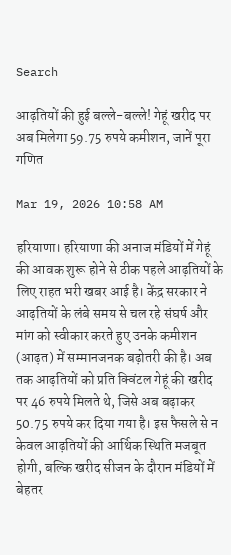Search

आढ़तियों की हुई बल्ले-बल्ले! गेहूं खरीद पर अब मिलेगा 59.75 रुपये कमीशन, जानें पूरा गणित

Mar 19, 2026 10:58 AM

हरियाणा। हरियाणा की अनाज मंडियों में गेहूं की आवक शुरू होने से ठीक पहले आढ़तियों के लिए राहत भरी खबर आई है। केंद्र सरकार ने आढ़तियों के लंबे समय से चल रहे संघर्ष और मांग को स्वीकार करते हुए उनके कमीशन (आढ़त) में सम्मानजनक बढ़ोतरी की है। अब तक आढ़तियों को प्रति क्विंटल गेहूं की खरीद पर 46 रुपये मिलते थे, जिसे अब बढ़ाकर 50.75 रुपये कर दिया गया है। इस फैसले से न केवल आढ़तियों की आर्थिक स्थिति मजबूत होगी, बल्कि खरीद सीजन के दौरान मंडियों में बेहतर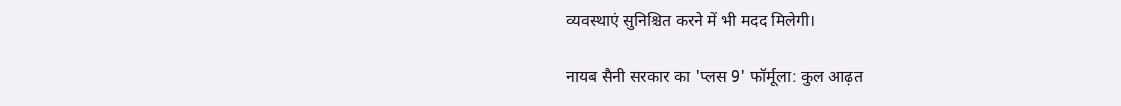व्यवस्थाएं सुनिश्चित करने में भी मदद मिलेगी।

नायब सैनी सरकार का 'प्लस 9' फॉर्मूला: कुल आढ़त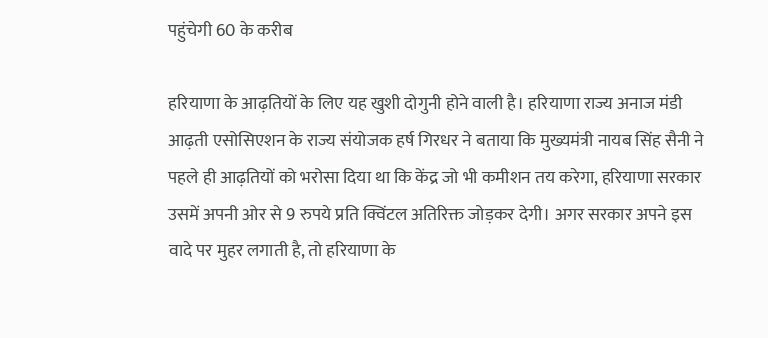पहुंचेगी 60 के करीब

हरियाणा के आढ़तियों के लिए यह खुशी दोगुनी होने वाली है। हरियाणा राज्य अनाज मंडी आढ़ती एसोसिएशन के राज्य संयोजक हर्ष गिरधर ने बताया कि मुख्यमंत्री नायब सिंह सैनी ने पहले ही आढ़तियों को भरोसा दिया था कि केंद्र जो भी कमीशन तय करेगा, हरियाणा सरकार उसमें अपनी ओर से 9 रुपये प्रति क्विंटल अतिरिक्त जोड़कर देगी। अगर सरकार अपने इस वादे पर मुहर लगाती है, तो हरियाणा के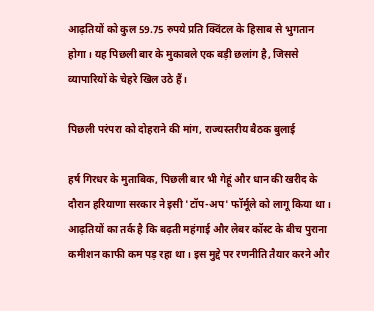आढ़तियों को कुल 59.75 रुपये प्रति क्विंटल के हिसाब से भुगतान होगा। यह पिछली बार के मुकाबले एक बड़ी छलांग है, जिससे व्यापारियों के चेहरे खिल उठे हैं।

पिछली परंपरा को दोहराने की मांग, राज्यस्तरीय बैठक बुलाई

हर्ष गिरधर के मुताबिक, पिछली बार भी गेहूं और धान की खरीद के दौरान हरियाणा सरकार ने इसी 'टॉप-अप' फॉर्मूले को लागू किया था। आढ़तियों का तर्क है कि बढ़ती महंगाई और लेबर कॉस्ट के बीच पुराना कमीशन काफी कम पड़ रहा था। इस मुद्दे पर रणनीति तैयार करने और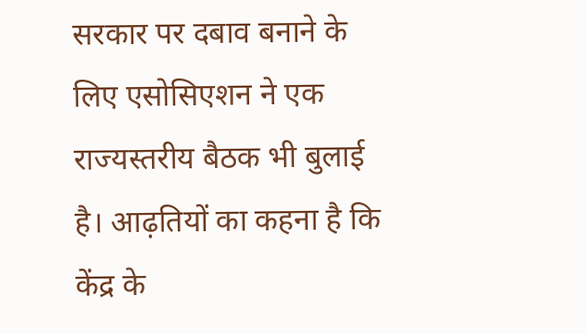सरकार पर दबाव बनाने के लिए एसोसिएशन ने एक राज्यस्तरीय बैठक भी बुलाई है। आढ़तियों का कहना है कि केंद्र के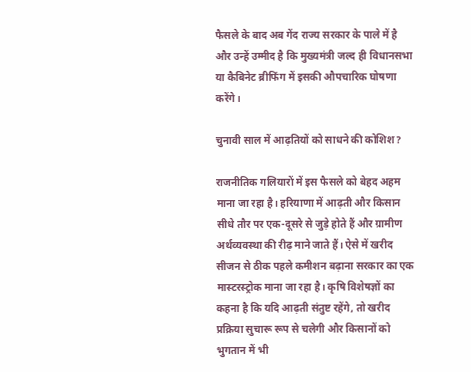फैसले के बाद अब गेंद राज्य सरकार के पाले में है और उन्हें उम्मीद है कि मुख्यमंत्री जल्द ही विधानसभा या कैबिनेट ब्रीफिंग में इसकी औपचारिक घोषणा करेंगे।

चुनावी साल में आढ़तियों को साधने की कोशिश?

राजनीतिक गलियारों में इस फैसले को बेहद अहम माना जा रहा है। हरियाणा में आढ़ती और किसान सीधे तौर पर एक-दूसरे से जुड़े होते हैं और ग्रामीण अर्थव्यवस्था की रीढ़ माने जाते हैं। ऐसे में खरीद सीजन से ठीक पहले कमीशन बढ़ाना सरकार का एक मास्टरस्ट्रोक माना जा रहा है। कृषि विशेषज्ञों का कहना है कि यदि आढ़ती संतुष्ट रहेंगे, तो खरीद प्रक्रिया सुचारू रूप से चलेगी और किसानों को भुगतान में भी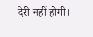देरी नहीं होगी।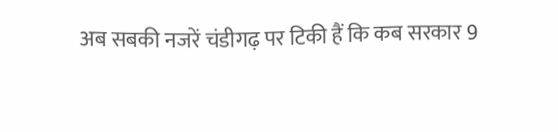अब सबकी नजरें चंडीगढ़ पर टिकी हैं कि कब सरकार 9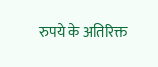रुपये के अतिरिक्त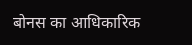बोनस का आधिकारिक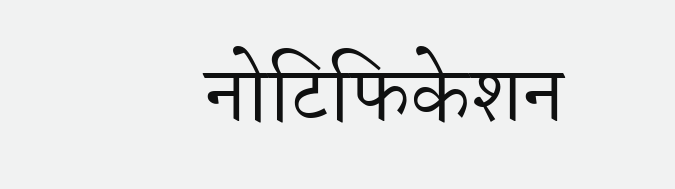नोटिफिकेशन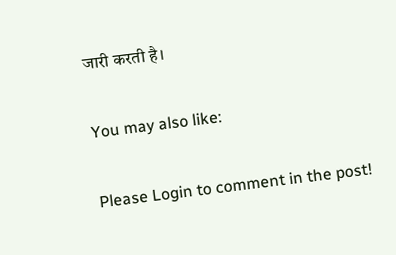जारी करती है।

You may also like:

Please Login to comment in the post!